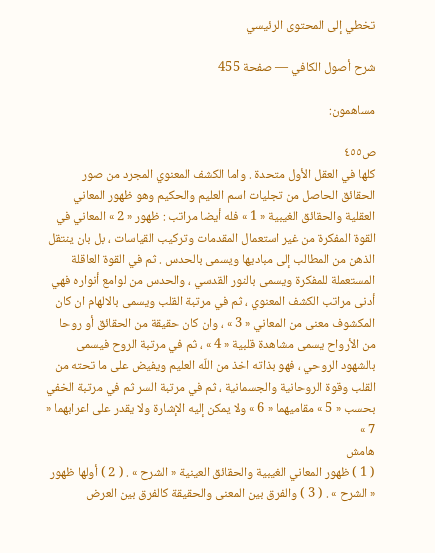تخطي إلى المحتوى الرئيسي

شرح أصول الكافي — صفحة 455

مساهمون:

ص٤٥٥
كلها في العقل الأول متحدة . واما الكشف المعنوي المجرد من صور الحقائق الحاصل من تجليات اسم العليم والحكيم وهو ظهور المعاني العقلية والحقائق الغيبية « 1 » فله أيضا مراتب : ظهور « 2 » المعاني في القوة المفكرة من غير استعمال المقدمات وتركيب القياسات ، بل بان ينتقل الذهن من المطالب إلى مباديها ويسمى بالحدس . ثم في القوة العاقلة المستعملة للمفكرة ويسمى بالنور القدسي ، والحدس من لوامع أنواره فهي أدنى مراتب الكشف المعنوي ، ثم في مرتبة القلب ويسمى بالالهام ان كان المكشوف معنى من المعاني « 3 » ، وان كان حقيقة من الحقائق أو روحا من الأرواح يسمى مشاهدة قلبية « 4 » ، ثم في مرتبة الروح فيسمى بالشهود الروحي ، فهو بذاته اخذ من اللّه العليم ويفيض على ما تحته من القلب وقوة الروحانية والجسمانية ، ثم في مرتبة السر ثم في مرتبة الخفي بحسب « 5 » مقاميهما « 6 » ولا يمكن إليه الإشارة ولا يقدر على اعرابهما « 7 »
هامش
( 1 ) ظهور المعاني الغيبية والحقائق العينية « الشرح » . ( 2 ) أولها ظهور « الشرح » . ( 3 ) والفرق بين المعنى والحقيقة كالفرق بين العرض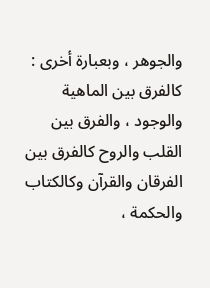والجوهر ، وبعبارة أخرى : كالفرق بين الماهية والوجود ، والفرق بين القلب والروح كالفرق بين الفرقان والقرآن وكالكتاب والحكمة ،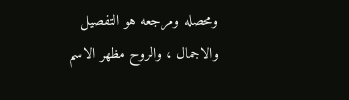ومحصله ومرجعه هو التفصيل والاجمال ، والروح مظهر الاسم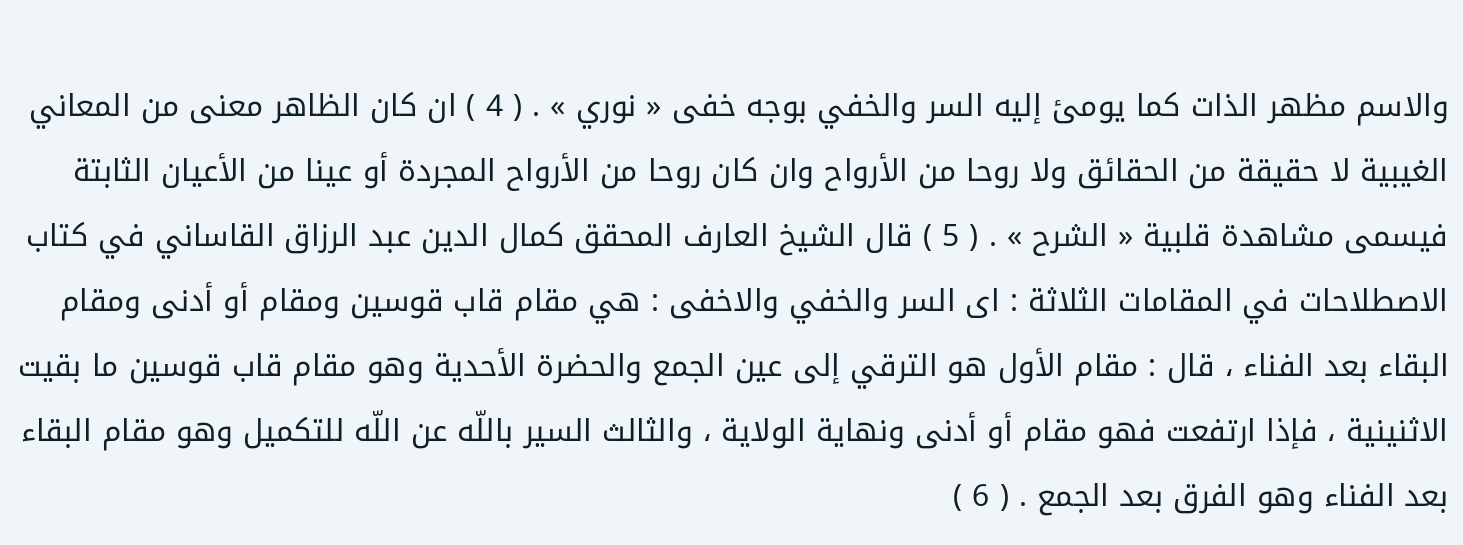والاسم مظهر الذات كما يومئ إليه السر والخفي بوجه خفى « نوري » . ( 4 ) ان كان الظاهر معنى من المعاني الغيبية لا حقيقة من الحقائق ولا روحا من الأرواح وان كان روحا من الأرواح المجردة أو عينا من الأعيان الثابتة فيسمى مشاهدة قلبية « الشرح » . ( 5 ) قال الشيخ العارف المحقق كمال الدين عبد الرزاق القاساني في كتاب الاصطلاحات في المقامات الثلاثة : اى السر والخفي والاخفى : هي مقام قاب قوسين ومقام أو أدنى ومقام البقاء بعد الفناء ، قال : مقام الأول هو الترقي إلى عين الجمع والحضرة الأحدية وهو مقام قاب قوسين ما بقيت الاثنينية ، فإذا ارتفعت فهو مقام أو أدنى ونهاية الولاية ، والثالث السير باللّه عن اللّه للتكميل وهو مقام البقاء بعد الفناء وهو الفرق بعد الجمع . ( 6 )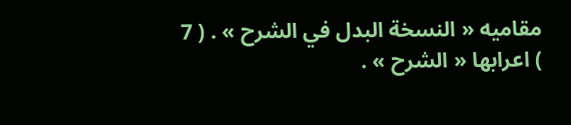مقاميه « النسخة البدل في الشرح » . ( 7 ) اعرابها « الشرح » .